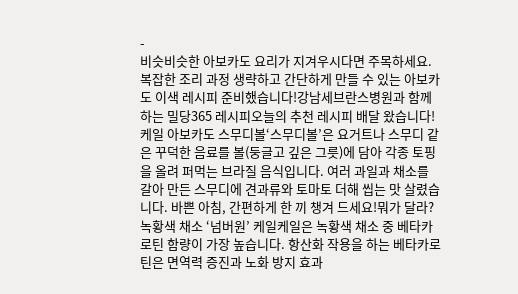-
비슷비슷한 아보카도 요리가 지겨우시다면 주목하세요. 복잡한 조리 과정 생략하고 간단하게 만들 수 있는 아보카도 이색 레시피 준비했습니다!강남세브란스병원과 함께하는 밀당365 레시피오늘의 추천 레시피 배달 왔습니다!케일 아보카도 스무디볼‘스무디볼’은 요거트나 스무디 같은 꾸덕한 음료를 볼(둥글고 깊은 그릇)에 담아 각종 토핑을 올려 퍼먹는 브라질 음식입니다. 여러 과일과 채소를 갈아 만든 스무디에 견과류와 토마토 더해 씹는 맛 살렸습니다. 바쁜 아침, 간편하게 한 끼 챙겨 드세요!뭐가 달라?녹황색 채소 ‘넘버원’ 케일케일은 녹황색 채소 중 베타카로틴 함량이 가장 높습니다. 항산화 작용을 하는 베타카로틴은 면역력 증진과 노화 방지 효과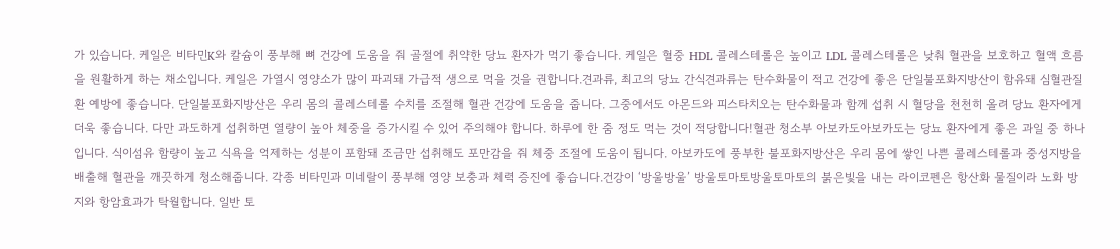가 있습니다. 케일은 비타민K와 칼슘이 풍부해 뼈 건강에 도움을 줘 골절에 취약한 당뇨 환자가 먹기 좋습니다. 케일은 혈중 HDL 콜레스테롤은 높이고 LDL 콜레스테롤은 낮춰 혈관을 보호하고 혈액 흐름을 원활하게 하는 채소입니다. 케일은 가열시 영양소가 많이 파괴돼 가급적 생으로 먹을 것을 권합니다.견과류, 최고의 당뇨 간식견과류는 탄수화물이 적고 건강에 좋은 단일불포화지방산이 함유돼 심혈관질환 예방에 좋습니다. 단일불포화지방산은 우리 몸의 콜레스테롤 수치를 조절해 혈관 건강에 도움을 줍니다. 그중에서도 아몬드와 피스타치오는 탄수화물과 함께 섭취 시 혈당을 천천히 올려 당뇨 환자에게 더욱 좋습니다. 다만 과도하게 섭취하면 열량이 높아 체중을 증가시킬 수 있어 주의해야 합니다. 하루에 한 줌 정도 먹는 것이 적당합니다!혈관 청소부 아보카도아보카도는 당뇨 환자에게 좋은 과일 중 하나입니다. 식이섬유 함량이 높고 식욕을 억제하는 성분이 포함돼 조금만 섭취해도 포만감을 줘 체중 조절에 도움이 됩니다. 아보카도에 풍부한 불포화지방산은 우리 몸에 쌓인 나쁜 콜레스테롤과 중성지방을 배출해 혈관을 깨끗하게 청소해줍니다. 각종 비타민과 미네랄이 풍부해 영양 보충과 체력 증진에 좋습니다.건강이 ‘방울방울’ 방울토마토방울토마토의 붉은빛을 내는 라이코펜은 항산화 물질이라 노화 방지와 항암효과가 탁월합니다. 일반 토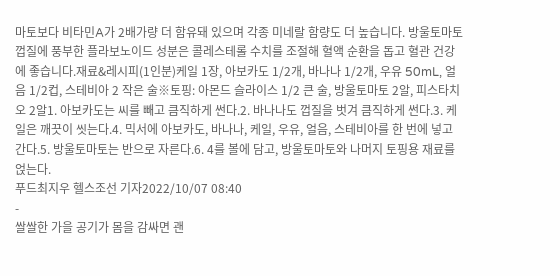마토보다 비타민A가 2배가량 더 함유돼 있으며 각종 미네랄 함량도 더 높습니다. 방울토마토 껍질에 풍부한 플라보노이드 성분은 콜레스테롤 수치를 조절해 혈액 순환을 돕고 혈관 건강에 좋습니다.재료&레시피(1인분)케일 1장, 아보카도 1/2개, 바나나 1/2개, 우유 50mL, 얼음 1/2컵, 스테비아 2 작은 술※토핑: 아몬드 슬라이스 1/2 큰 술, 방울토마토 2알, 피스타치오 2알1. 아보카도는 씨를 빼고 큼직하게 썬다.2. 바나나도 껍질을 벗겨 큼직하게 썬다.3. 케일은 깨끗이 씻는다.4. 믹서에 아보카도, 바나나, 케일, 우유, 얼음, 스테비아를 한 번에 넣고 간다.5. 방울토마토는 반으로 자른다.6. 4를 볼에 담고, 방울토마토와 나머지 토핑용 재료를 얹는다.
푸드최지우 헬스조선 기자2022/10/07 08:40
-
쌀쌀한 가을 공기가 몸을 감싸면 괜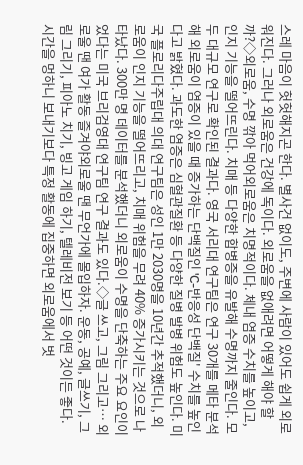스레 마음이 헛헛해지곤 한다. 별사건 없이도, 주변에 사람이 있어도 쉽게 외로워진다. 그러나 외로움은 건강에 독이다. 외로움을 없애려면 어떻게 해야 할까?◇외로움, 수명 깎아 먹어외로움은 치명적이다. 체내 염증 수치를 높이고, 인지 기능을 떨어뜨린다. 치매 등 다양한 합병증을 유발해 수명까지 줄인다. 모두 대규모 연구로 확인된 결과다. 영국 서리대 연구팀은 연구 30개를 메타 분석해 외로움이 염증이 있을 때 증가하는 단백질인 'C-반응성 단백질' 수치를 높인다고 밝혔다. 과도한 염증은 심혈관질환 등 다양한 질병 발병 위험도 높인다. 미국 플로리다주립대 의대 연구팀은 성인 1만 2030명을 10년간 추적했더니, 외로움이 인지 기능을 떨어뜨리고, 치매 위험을 무려 40% 증가시키는 것으로 나타났다. 300만 명 데이터를 분석했더니 외로움이 수명을 단축하는 주요 요인이었다는 미국 브리검영대 연구팀 연구 결과도 있다.◇글 쓰고, 그림 그리고… 외로울 땐 여가 활동 즐겨야외로울 땐 무언가에 몰입하자. 운동, 공예, 글쓰기, 그림 그리기, 피아노 치기, 빙고 게임 하기, 텔레비전 보기 등 어떤 것이든 좋다. 시간을 멍하니 보내기보다 특정 활동에 집중하면 외로움에서 벗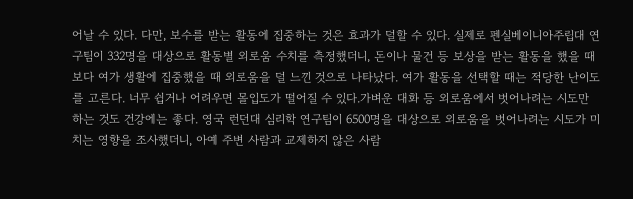어날 수 있다. 다만, 보수를 받는 활동에 집중하는 것은 효과가 덜할 수 있다. 실제로 펜실베이니아주립대 연구팀이 332명을 대상으로 활동별 외로움 수치를 측정했더니, 돈이나 물건 등 보상을 받는 활동을 했을 때보다 여가 생활에 집중했을 때 외로움을 덜 느낀 것으로 나타났다. 여가 활동을 선택할 때는 적당한 난이도를 고른다. 너무 쉽거나 어려우면 몰입도가 떨어질 수 있다.가벼운 대화 등 외로움에서 벗어나려는 시도만 하는 것도 건강에는 좋다. 영국 런던대 심리학 연구팀이 6500명을 대상으로 외로움을 벗어나려는 시도가 미치는 영향을 조사했더니, 아예 주변 사람과 교제하지 않은 사람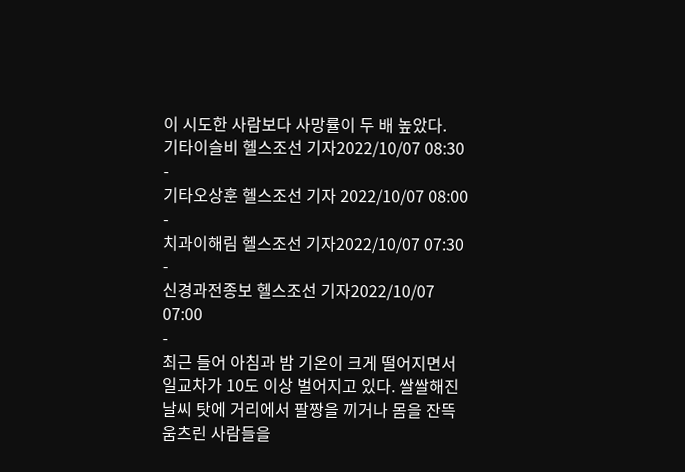이 시도한 사람보다 사망률이 두 배 높았다.
기타이슬비 헬스조선 기자2022/10/07 08:30
-
기타오상훈 헬스조선 기자 2022/10/07 08:00
-
치과이해림 헬스조선 기자2022/10/07 07:30
-
신경과전종보 헬스조선 기자2022/10/07 07:00
-
최근 들어 아침과 밤 기온이 크게 떨어지면서 일교차가 10도 이상 벌어지고 있다. 쌀쌀해진 날씨 탓에 거리에서 팔짱을 끼거나 몸을 잔뜩 움츠린 사람들을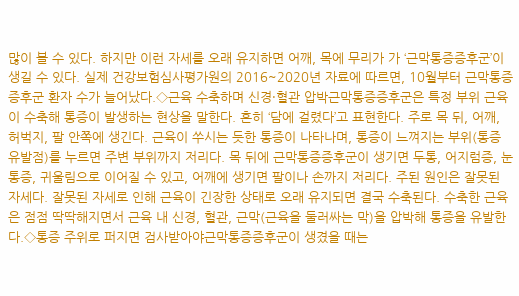많이 볼 수 있다. 하지만 이런 자세를 오래 유지하면 어깨, 목에 무리가 가 ‘근막통증증후군’이 생길 수 있다. 실제 건강보험심사평가원의 2016~2020년 자료에 따르면, 10월부터 근막통증증후군 환자 수가 늘어났다.◇근육 수축하며 신경·혈관 압박근막통증증후군은 특정 부위 근육이 수축해 통증이 발생하는 현상을 말한다. 흔히 ‘담에 걸렸다’고 표현한다. 주로 목 뒤, 어깨, 허벅지, 팔 안쪽에 생긴다. 근육이 쑤시는 듯한 통증이 나타나며, 통증이 느껴지는 부위(통증 유발점)를 누르면 주변 부위까지 저리다. 목 뒤에 근막통증증후군이 생기면 두통, 어지럼증, 눈 통증, 귀울림으로 이어질 수 있고, 어깨에 생기면 팔이나 손까지 저리다. 주된 원인은 잘못된 자세다. 잘못된 자세로 인해 근육이 긴장한 상태로 오래 유지되면 결국 수축된다. 수축한 근육은 점점 딱딱해지면서 근육 내 신경, 혈관, 근막(근육을 둘러싸는 막)을 압박해 통증을 유발한다.◇통증 주위로 퍼지면 검사받아야근막통증증후군이 생겼을 때는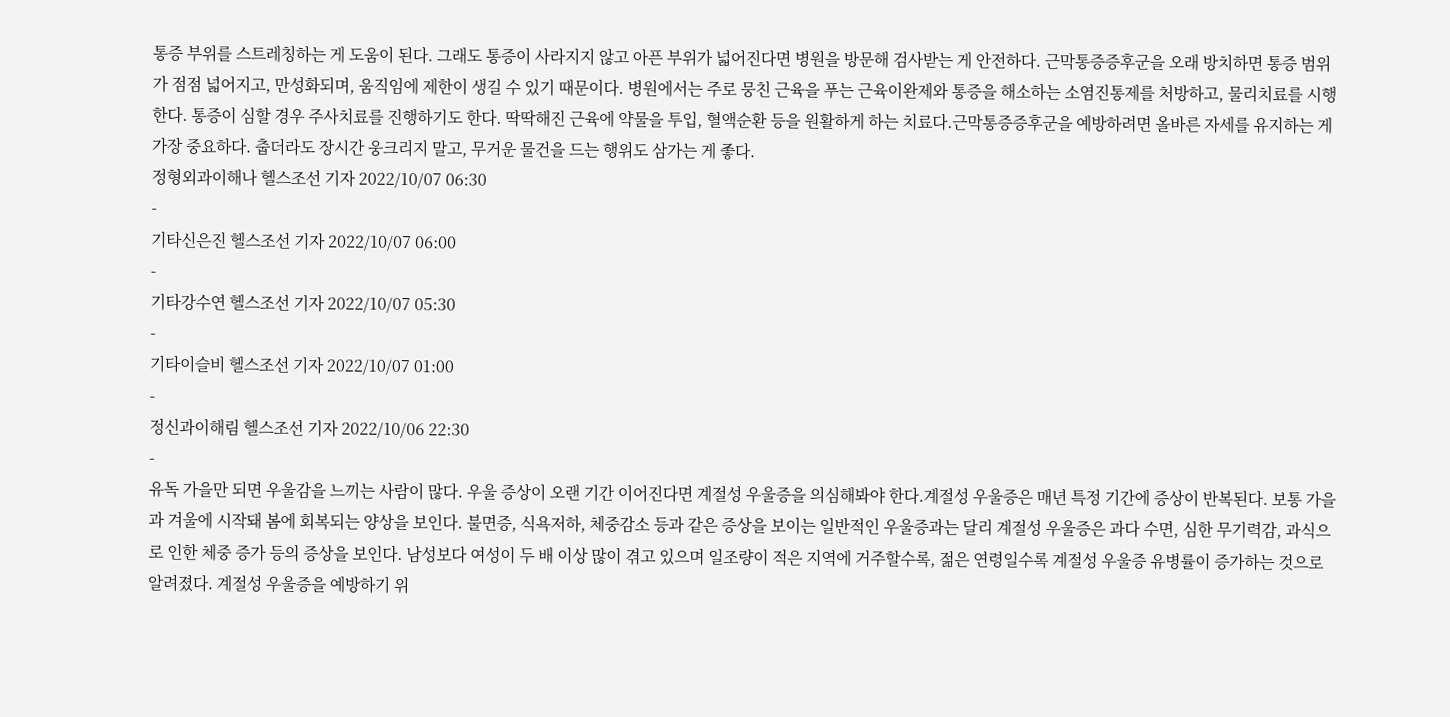통증 부위를 스트레칭하는 게 도움이 된다. 그래도 통증이 사라지지 않고 아픈 부위가 넓어진다면 병원을 방문해 검사받는 게 안전하다. 근막통증증후군을 오래 방치하면 통증 범위가 점점 넓어지고, 만성화되며, 움직임에 제한이 생길 수 있기 때문이다. 병원에서는 주로 뭉친 근육을 푸는 근육이완제와 통증을 해소하는 소염진통제를 처방하고, 물리치료를 시행한다. 통증이 심할 경우 주사치료를 진행하기도 한다. 딱딱해진 근육에 약물을 투입, 혈액순환 등을 원활하게 하는 치료다.근막통증증후군을 예방하려면 올바른 자세를 유지하는 게 가장 중요하다. 춥더라도 장시간 웅크리지 말고, 무거운 물건을 드는 행위도 삼가는 게 좋다.
정형외과이해나 헬스조선 기자 2022/10/07 06:30
-
기타신은진 헬스조선 기자 2022/10/07 06:00
-
기타강수연 헬스조선 기자 2022/10/07 05:30
-
기타이슬비 헬스조선 기자 2022/10/07 01:00
-
정신과이해림 헬스조선 기자 2022/10/06 22:30
-
유독 가을만 되면 우울감을 느끼는 사람이 많다. 우울 증상이 오랜 기간 이어진다면 계절성 우울증을 의심해봐야 한다.계절성 우울증은 매년 특정 기간에 증상이 반복된다. 보통 가을과 겨울에 시작돼 봄에 회복되는 양상을 보인다. 불면증, 식욕저하, 체중감소 등과 같은 증상을 보이는 일반적인 우울증과는 달리 계절성 우울증은 과다 수면, 심한 무기력감, 과식으로 인한 체중 증가 등의 증상을 보인다. 남성보다 여성이 두 배 이상 많이 겪고 있으며 일조량이 적은 지역에 거주할수록, 젊은 연령일수록 계절성 우울증 유병률이 증가하는 것으로 알려졌다. 계절성 우울증을 예방하기 위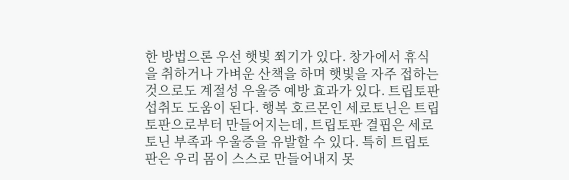한 방법으론 우선 햇빛 쬐기가 있다. 창가에서 휴식을 취하거나 가벼운 산책을 하며 햇빛을 자주 접하는 것으로도 계절성 우울증 예방 효과가 있다. 트립토판 섭취도 도움이 된다. 행복 호르몬인 세로토닌은 트립토판으로부터 만들어지는데, 트립토판 결핍은 세로토닌 부족과 우울증을 유발할 수 있다. 특히 트립토판은 우리 몸이 스스로 만들어내지 못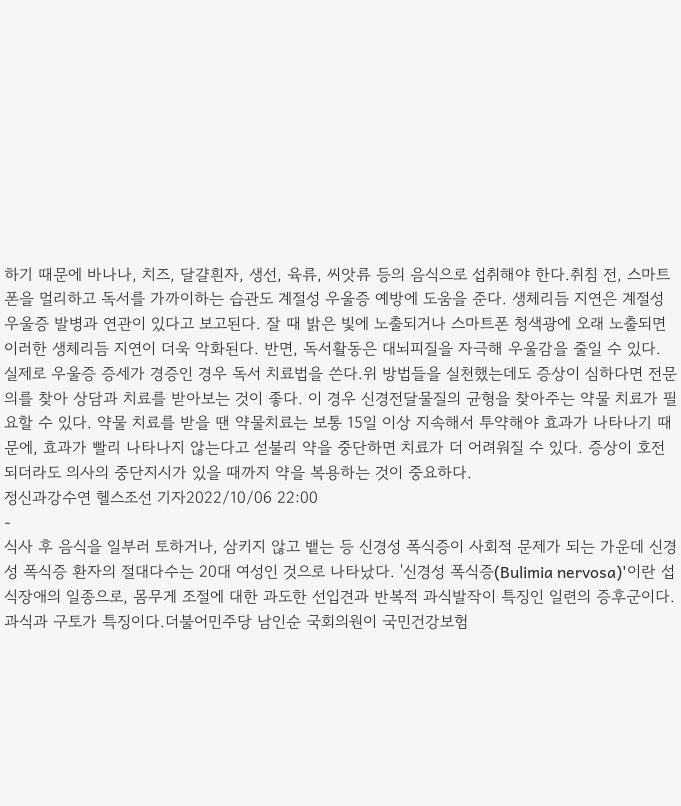하기 때문에 바나나, 치즈, 달걀흰자, 생선, 육류, 씨앗류 등의 음식으로 섭취해야 한다.취침 전, 스마트폰을 멀리하고 독서를 가까이하는 습관도 계절성 우울증 예방에 도움을 준다. 생체리듬 지연은 계절성 우울증 발병과 연관이 있다고 보고된다. 잘 때 밝은 빛에 노출되거나 스마트폰 청색광에 오래 노출되면 이러한 생체리듬 지연이 더욱 악화된다. 반면, 독서활동은 대뇌피질을 자극해 우울감을 줄일 수 있다. 실제로 우울증 증세가 경증인 경우 독서 치료법을 쓴다.위 방법들을 실천했는데도 증상이 심하다면 전문의를 찾아 상담과 치료를 받아보는 것이 좋다. 이 경우 신경전달물질의 균형을 찾아주는 약물 치료가 필요할 수 있다. 약물 치료를 받을 땐 약물치료는 보통 15일 이상 지속해서 투약해야 효과가 나타나기 때문에, 효과가 빨리 나타나지 않는다고 섣불리 약을 중단하면 치료가 더 어려워질 수 있다. 증상이 호전되더라도 의사의 중단지시가 있을 때까지 약을 복용하는 것이 중요하다.
정신과강수연 헬스조선 기자2022/10/06 22:00
-
식사 후 음식을 일부러 토하거나, 삼키지 않고 뱉는 등 신경성 폭식증이 사회적 문제가 되는 가운데 신경성 폭식증 환자의 절대다수는 20대 여성인 것으로 나타났다. '신경성 폭식증(Bulimia nervosa)'이란 섭식장애의 일종으로, 몸무게 조절에 대한 과도한 선입견과 반복적 과식발작이 특징인 일련의 증후군이다. 과식과 구토가 특징이다.더불어민주당 남인순 국회의원이 국민건강보험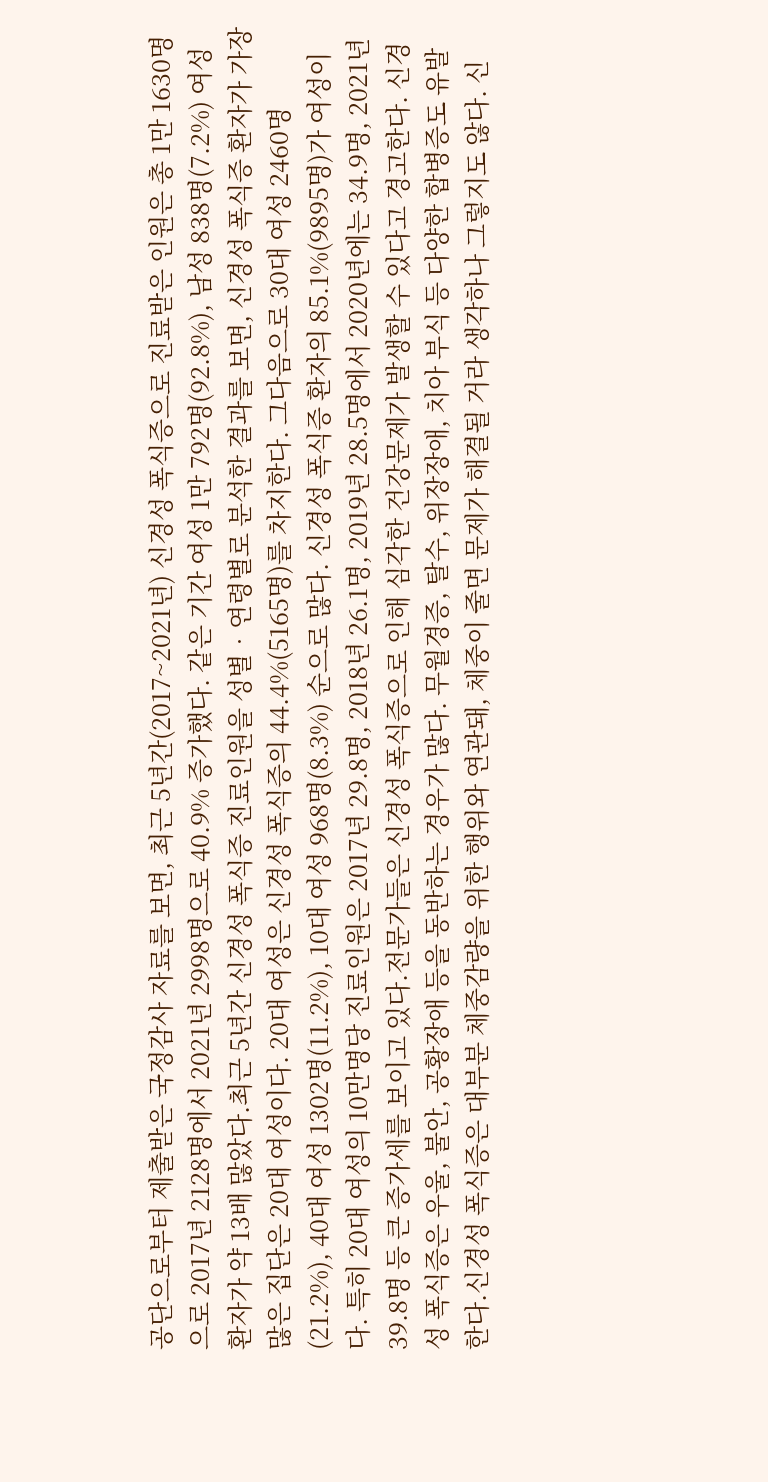공단으로부터 제출받은 국정감사 자료를 보면, 최근 5년간(2017~2021년) 신경성 폭식증으로 진료받은 인원은 총 1만 1630명으로 2017년 2128명에서 2021년 2998명으로 40.9% 증가했다. 같은 기간 여성 1만 792명(92.8%), 남성 838명(7.2%) 여성 환자가 약 13배 많았다.최근 5년간 신경성 폭식증 진료인원을 성별‧연령별로 분석한 결과를 보면, 신경성 폭식증 환자가 가장 많은 집단은 20대 여성이다. 20대 여성은 신경성 폭식증의 44.4%(5165명)를 차지한다. 그다음으로 30대 여성 2460명(21.2%), 40대 여성 1302명(11.2%), 10대 여성 968명(8.3%) 순으로 많다. 신경성 폭식증 환자의 85.1%(9895명)가 여성이다. 특히 20대 여성의 10만명당 진료인원은 2017년 29.8명, 2018년 26.1명, 2019년 28.5명에서 2020년에는 34.9명, 2021년 39.8명 등 큰 증가세를 보이고 있다.전문가들은 신경성 폭식증으로 인해 심각한 건강문제가 발생할 수 있다고 경고한다. 신경성 폭식증은 우울, 불안, 공황장애 등을 동반하는 경우가 많다. 무월경증, 탈수, 위장장애, 치아 부식 등 다양한 합병증도 유발한다.신경성 폭식증은 대부분 체중감량을 위한 행위와 연관돼, 체중이 줄면 문제가 해결될 거라 생각하나 그렇지도 않다. 신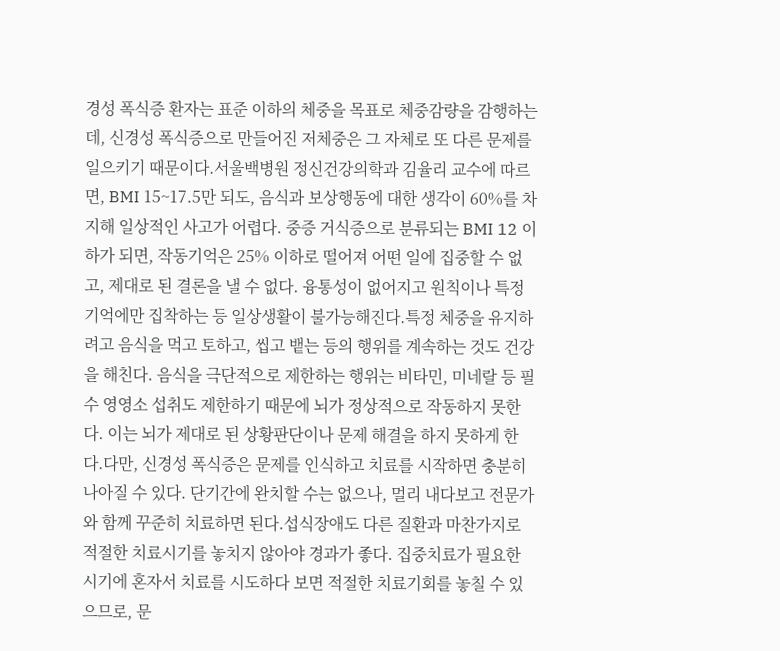경성 폭식증 환자는 표준 이하의 체중을 목표로 체중감량을 감행하는데, 신경성 폭식증으로 만들어진 저체중은 그 자체로 또 다른 문제를 일으키기 때문이다.서울백병원 정신건강의학과 김율리 교수에 따르면, BMI 15~17.5만 되도, 음식과 보상행동에 대한 생각이 60%를 차지해 일상적인 사고가 어렵다. 중증 거식증으로 분류되는 BMI 12 이하가 되면, 작동기억은 25% 이하로 떨어져 어떤 일에 집중할 수 없고, 제대로 된 결론을 낼 수 없다. 융통성이 없어지고 원칙이나 특정 기억에만 집착하는 등 일상생활이 불가능해진다.특정 체중을 유지하려고 음식을 먹고 토하고, 씹고 뱉는 등의 행위를 계속하는 것도 건강을 해친다. 음식을 극단적으로 제한하는 행위는 비타민, 미네랄 등 필수 영영소 섭취도 제한하기 때문에 뇌가 정상적으로 작동하지 못한다. 이는 뇌가 제대로 된 상황판단이나 문제 해결을 하지 못하게 한다.다만, 신경성 폭식증은 문제를 인식하고 치료를 시작하면 충분히 나아질 수 있다. 단기간에 완치할 수는 없으나, 멀리 내다보고 전문가와 함께 꾸준히 치료하면 된다.섭식장애도 다른 질환과 마찬가지로 적절한 치료시기를 놓치지 않아야 경과가 좋다. 집중치료가 필요한 시기에 혼자서 치료를 시도하다 보면 적절한 치료기회를 놓칠 수 있으므로, 문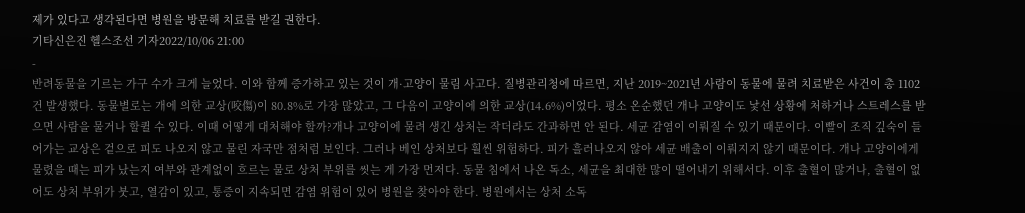제가 있다고 생각된다면 병원을 방문해 치료를 받길 권한다.
기타신은진 헬스조선 기자2022/10/06 21:00
-
반려동물을 기르는 가구 수가 크게 늘었다. 이와 함께 증가하고 있는 것이 개·고양이 물림 사고다. 질병관리청에 따르면, 지난 2019~2021년 사람이 동물에 물려 치료받은 사건이 총 1102건 발생했다. 동물별로는 개에 의한 교상(咬傷)이 80.8%로 가장 많았고, 그 다음이 고양이에 의한 교상(14.6%)이었다. 평소 온순했던 개나 고양이도 낯선 상황에 처하거나 스트레스를 받으면 사람을 물거나 할퀼 수 있다. 이때 어떻게 대처해야 할까?개나 고양이에 물려 생긴 상처는 작더라도 간과하면 안 된다. 세균 감염이 이뤄질 수 있기 때문이다. 이빨이 조직 깊숙이 들어가는 교상은 겉으로 피도 나오지 않고 물린 자국만 점처럼 보인다. 그러나 베인 상처보다 훨씬 위험하다. 피가 흘러나오지 않아 세균 배출이 이뤄지지 않기 때문이다. 개나 고양이에게 물렸을 때는 피가 났는지 여부와 관계없이 흐르는 물로 상처 부위를 씻는 게 가장 먼저다. 동물 침에서 나온 독소, 세균을 최대한 많이 떨어내기 위해서다. 이후 출혈이 많거나, 출혈이 없어도 상처 부위가 붓고, 열감이 있고, 통증이 지속되면 감염 위험이 있어 병원을 찾아야 한다. 병원에서는 상처 소독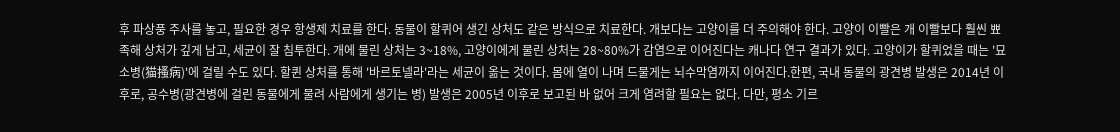후 파상풍 주사를 놓고, 필요한 경우 항생제 치료를 한다. 동물이 할퀴어 생긴 상처도 같은 방식으로 치료한다. 개보다는 고양이를 더 주의해야 한다. 고양이 이빨은 개 이빨보다 훨씬 뾰족해 상처가 깊게 남고, 세균이 잘 침투한다. 개에 물린 상처는 3~18%, 고양이에게 물린 상처는 28~80%가 감염으로 이어진다는 캐나다 연구 결과가 있다. 고양이가 할퀴었을 때는 '묘소병(猫搔病)'에 걸릴 수도 있다. 할퀸 상처를 통해 '바르토넬라'라는 세균이 옮는 것이다. 몸에 열이 나며 드물게는 뇌수막염까지 이어진다.한편, 국내 동물의 광견병 발생은 2014년 이후로, 공수병(광견병에 걸린 동물에게 물려 사람에게 생기는 병) 발생은 2005년 이후로 보고된 바 없어 크게 염려할 필요는 없다. 다만, 평소 기르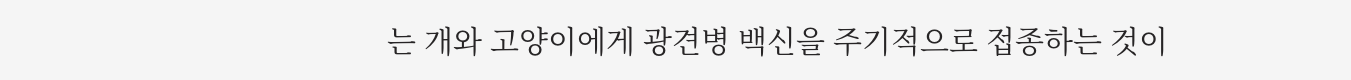는 개와 고양이에게 광견병 백신을 주기적으로 접종하는 것이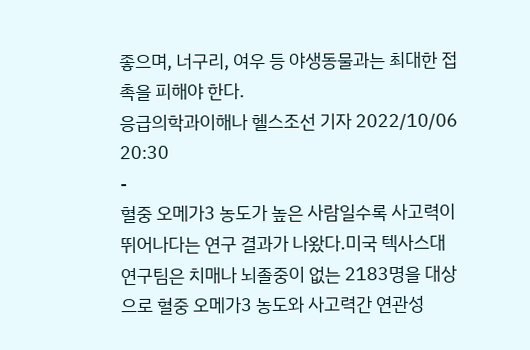좋으며, 너구리, 여우 등 야생동물과는 최대한 접촉을 피해야 한다.
응급의학과이해나 헬스조선 기자 2022/10/06 20:30
-
혈중 오메가3 농도가 높은 사람일수록 사고력이 뛰어나다는 연구 결과가 나왔다.미국 텍사스대 연구팀은 치매나 뇌졸중이 없는 2183명을 대상으로 혈중 오메가3 농도와 사고력간 연관성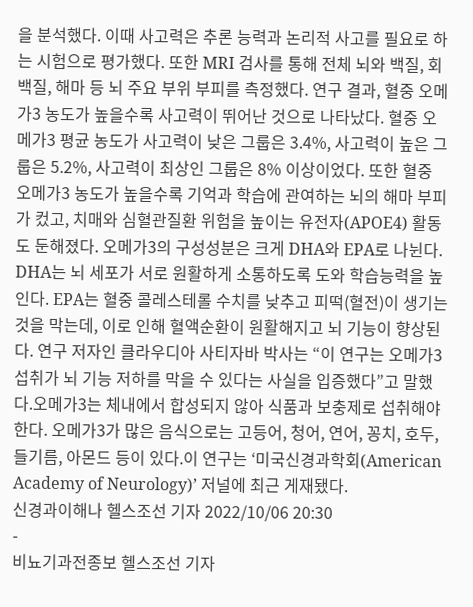을 분석했다. 이때 사고력은 추론 능력과 논리적 사고를 필요로 하는 시험으로 평가했다. 또한 MRI 검사를 통해 전체 뇌와 백질, 회백질, 해마 등 뇌 주요 부위 부피를 측정했다. 연구 결과, 혈중 오메가3 농도가 높을수록 사고력이 뛰어난 것으로 나타났다. 혈중 오메가3 평균 농도가 사고력이 낮은 그룹은 3.4%, 사고력이 높은 그룹은 5.2%, 사고력이 최상인 그룹은 8% 이상이었다. 또한 혈중 오메가3 농도가 높을수록 기억과 학습에 관여하는 뇌의 해마 부피가 컸고, 치매와 심혈관질환 위험을 높이는 유전자(APOE4) 활동도 둔해졌다. 오메가3의 구성성분은 크게 DHA와 EPA로 나뉜다. DHA는 뇌 세포가 서로 원활하게 소통하도록 도와 학습능력을 높인다. EPA는 혈중 콜레스테롤 수치를 낮추고 피떡(혈전)이 생기는 것을 막는데, 이로 인해 혈액순환이 원활해지고 뇌 기능이 향상된다. 연구 저자인 클라우디아 사티자바 박사는 “이 연구는 오메가3 섭취가 뇌 기능 저하를 막을 수 있다는 사실을 입증했다”고 말했다.오메가3는 체내에서 합성되지 않아 식품과 보충제로 섭취해야 한다. 오메가3가 많은 음식으로는 고등어, 청어, 연어, 꽁치, 호두, 들기름, 아몬드 등이 있다.이 연구는 ‘미국신경과학회(American Academy of Neurology)’ 저널에 최근 게재됐다.
신경과이해나 헬스조선 기자 2022/10/06 20:30
-
비뇨기과전종보 헬스조선 기자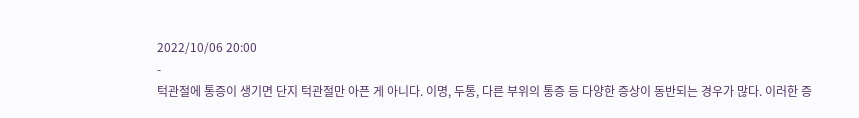2022/10/06 20:00
-
턱관절에 통증이 생기면 단지 턱관절만 아픈 게 아니다. 이명, 두통, 다른 부위의 통증 등 다양한 증상이 동반되는 경우가 많다. 이러한 증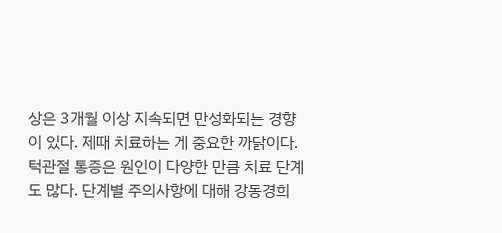상은 3개월 이상 지속되면 만성화되는 경향이 있다. 제때 치료하는 게 중요한 까닭이다. 턱관절 통증은 원인이 다양한 만큼 치료 단계도 많다. 단계별 주의사항에 대해 강동경희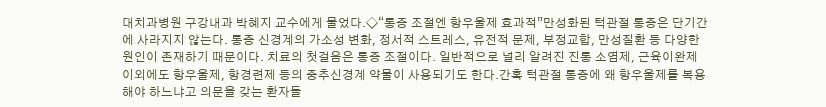대치과병원 구강내과 박혜지 교수에게 물었다.◇“통증 조절엔 항우울제 효과적”만성화된 턱관절 통증은 단기간에 사라지지 않는다. 통증 신경계의 가소성 변화, 정서적 스트레스, 유전적 문제, 부정교합, 만성질환 등 다양한 원인이 존재하기 때문이다. 치료의 첫걸음은 통증 조절이다. 일반적으로 널리 알려진 진통 소염제, 근육이완제 이외에도 항우울제, 항경련제 등의 중추신경계 약물이 사용되기도 한다.간혹 턱관절 통증에 왜 항우울제를 복용해야 하느냐고 의문을 갖는 환자들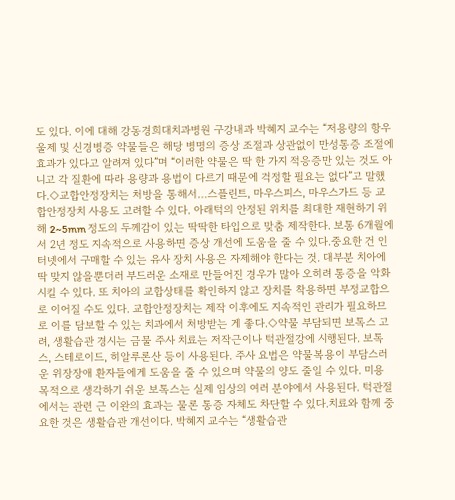도 있다. 이에 대해 강동경희대치과병원 구강내과 박혜지 교수는 “저용량의 항우울제 및 신경병증 약물들은 해당 병명의 증상 조절과 상관없이 만성통증 조절에 효과가 있다고 알려져 있다”며 “이러한 약물은 딱 한 가지 적응증만 있는 것도 아니고 각 질환에 따라 용량과 용법이 다르기 때문에 걱정할 필요는 없다”고 말했다.◇교합안정장치는 처방을 통해서…스플린트, 마우스피스, 마우스가드 등 교합안정장치 사용도 고려할 수 있다. 아래턱의 안정된 위치를 최대한 재현하기 위해 2~5mm 정도의 두께감이 있는 딱딱한 타입으로 맞춤 제작한다. 보통 6개월에서 2년 정도 지속적으로 사용하면 증상 개선에 도움을 줄 수 있다.중요한 건 인터넷에서 구매할 수 있는 유사 장치 사용은 자제해야 한다는 것. 대부분 치아에 딱 맞지 않을뿐더러 부드러운 소재로 만들어진 경우가 많아 오히려 통증을 악화시킬 수 있다. 또 치아의 교합상태를 확인하지 않고 장치를 착용하면 부정교합으로 이어질 수도 있다. 교합안정장치는 제작 이후에도 지속적인 관리가 필요하므로 이를 담보할 수 있는 치과에서 처방받는 게 좋다.◇약물 부담되면 보톡스 고려, 생활습관 경시는 금물 주사 치료는 저작근이나 턱관절강에 시행된다. 보톡스, 스테로이드, 히알루론산 등이 사용된다. 주사 요법은 약물복용이 부담스러운 위장장애 환자들에게 도움을 줄 수 있으며 약물의 양도 줄일 수 있다. 미용 목적으로 생각하기 쉬운 보톡스는 실제 임상의 여러 분야에서 사용된다. 턱관절에서는 관련 근 이완의 효과는 물론 통증 자체도 차단할 수 있다.치료와 함께 중요한 것은 생활습관 개선이다. 박혜지 교수는 “생활습관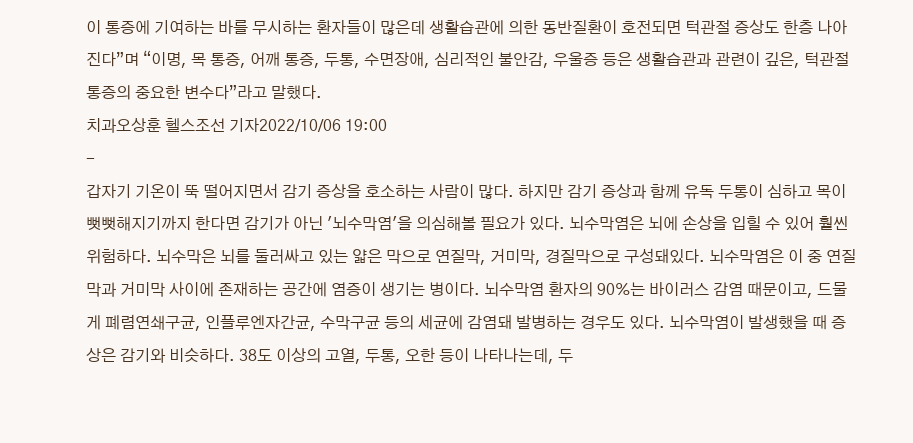이 통증에 기여하는 바를 무시하는 환자들이 많은데 생활습관에 의한 동반질환이 호전되면 턱관절 증상도 한층 나아진다”며 “이명, 목 통증, 어깨 통증, 두통, 수면장애, 심리적인 불안감, 우울증 등은 생활습관과 관련이 깊은, 턱관절 통증의 중요한 변수다”라고 말했다.
치과오상훈 헬스조선 기자2022/10/06 19:00
-
갑자기 기온이 뚝 떨어지면서 감기 증상을 호소하는 사람이 많다. 하지만 감기 증상과 함께 유독 두통이 심하고 목이 뻣뻣해지기까지 한다면 감기가 아닌 '뇌수막염'을 의심해볼 필요가 있다. 뇌수막염은 뇌에 손상을 입힐 수 있어 훨씬 위험하다. 뇌수막은 뇌를 둘러싸고 있는 얇은 막으로 연질막, 거미막, 경질막으로 구성돼있다. 뇌수막염은 이 중 연질막과 거미막 사이에 존재하는 공간에 염증이 생기는 병이다. 뇌수막염 환자의 90%는 바이러스 감염 때문이고, 드물게 폐렴연쇄구균, 인플루엔자간균, 수막구균 등의 세균에 감염돼 발병하는 경우도 있다. 뇌수막염이 발생했을 때 증상은 감기와 비슷하다. 38도 이상의 고열, 두통, 오한 등이 나타나는데, 두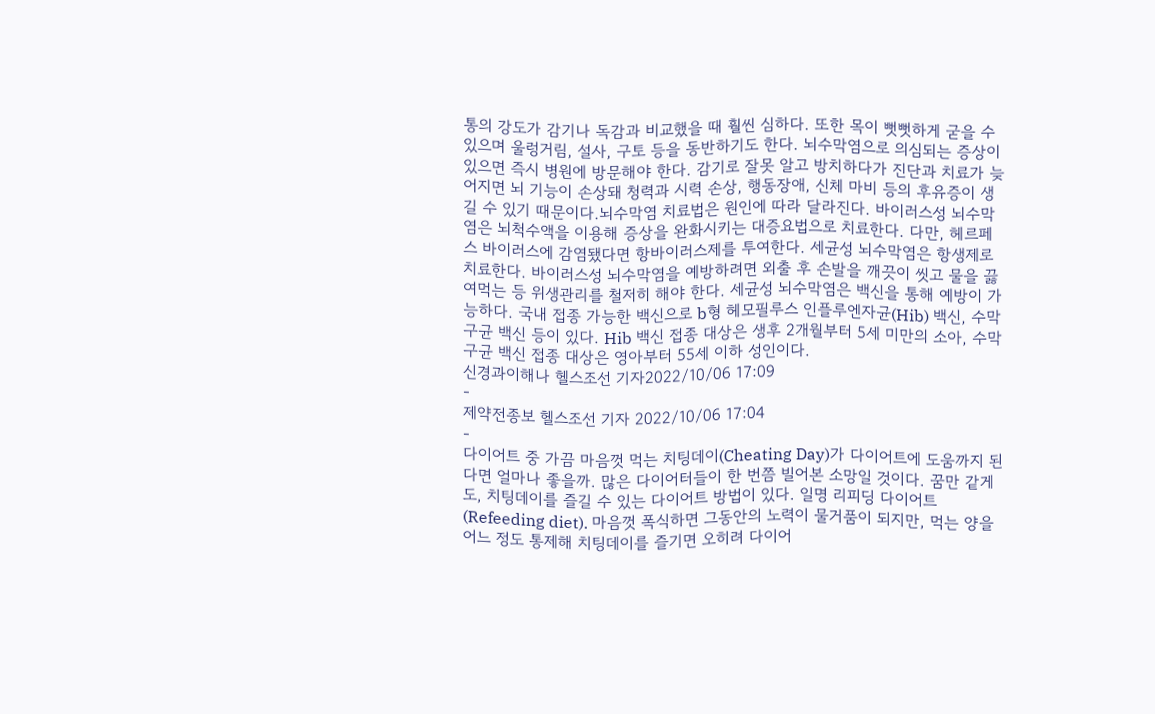통의 강도가 감기나 독감과 비교했을 때 훨씬 심하다. 또한 목이 뻣뻣하게 굳을 수 있으며 울렁거림, 설사, 구토 등을 동반하기도 한다. 뇌수막염으로 의심되는 증상이 있으면 즉시 병원에 방문해야 한다. 감기로 잘못 알고 방치하다가 진단과 치료가 늦어지면 뇌 기능이 손상돼 청력과 시력 손상, 행동장애, 신체 마비 등의 후유증이 생길 수 있기 때문이다.뇌수막염 치료법은 원인에 따라 달라진다. 바이러스성 뇌수막염은 뇌척수액을 이용해 증상을 완화시키는 대증요법으로 치료한다. 다만, 헤르페스 바이러스에 감염됐다면 항바이러스제를 투여한다. 세균성 뇌수막염은 항생제로 치료한다. 바이러스성 뇌수막염을 예방하려면 외출 후 손발을 깨끗이 씻고 물을 끓여먹는 등 위생관리를 철저히 해야 한다. 세균성 뇌수막염은 백신을 통해 예방이 가능하다. 국내 접종 가능한 백신으로 b형 헤모필루스 인플루엔자균(Hib) 백신, 수막구균 백신 등이 있다. Hib 백신 접종 대상은 생후 2개월부터 5세 미만의 소아, 수막구균 백신 접종 대상은 영아부터 55세 이하 성인이다.
신경과이해나 헬스조선 기자2022/10/06 17:09
-
제약전종보 헬스조선 기자 2022/10/06 17:04
-
다이어트 중 가끔 마음껏 먹는 치팅데이(Cheating Day)가 다이어트에 도움까지 된다면 얼마나 좋을까. 많은 다이어터들이 한 번쯤 빌어본 소망일 것이다. 꿈만 같게도, 치팅데이를 즐길 수 있는 다이어트 방법이 있다. 일명 리피딩 다이어트(Refeeding diet). 마음껏 폭식하면 그동안의 노력이 물거품이 되지만, 먹는 양을 어느 정도 통제해 치팅데이를 즐기면 오히려 다이어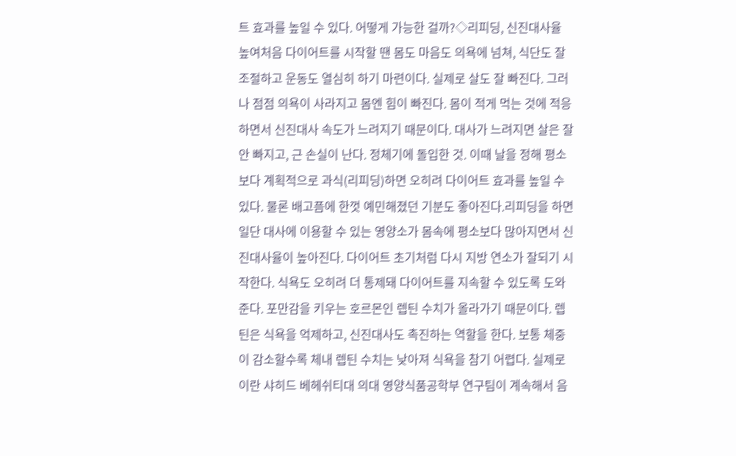트 효과를 높일 수 있다. 어떻게 가능한 걸까?◇리피딩, 신진대사율 높여처음 다이어트를 시작할 땐 몸도 마음도 의욕에 넘쳐, 식단도 잘 조절하고 운동도 열심히 하기 마련이다. 실제로 살도 잘 빠진다. 그러나 점점 의욕이 사라지고 몸엔 힘이 빠진다. 몸이 적게 먹는 것에 적응하면서 신진대사 속도가 느려지기 때문이다. 대사가 느려지면 살은 잘 안 빠지고, 근 손실이 난다. 정체기에 돌입한 것. 이때 날을 정해 평소보다 계획적으로 과식(리피딩)하면 오히려 다이어트 효과를 높일 수 있다. 물론 배고픔에 한껏 예민해졌던 기분도 좋아진다.리피딩을 하면 일단 대사에 이용할 수 있는 영양소가 몸속에 평소보다 많아지면서 신진대사율이 높아진다. 다이어트 초기처럼 다시 지방 연소가 잘되기 시작한다. 식욕도 오히려 더 통제돼 다이어트를 지속할 수 있도록 도와준다. 포만감을 키우는 호르몬인 렙틴 수치가 올라가기 때문이다. 렙틴은 식욕을 억제하고, 신진대사도 촉진하는 역할을 한다. 보통 체중이 감소할수록 체내 렙틴 수치는 낮아져 식욕을 참기 어렵다. 실제로 이란 샤히드 베헤쉬티대 의대 영양식품공학부 연구팀이 계속해서 음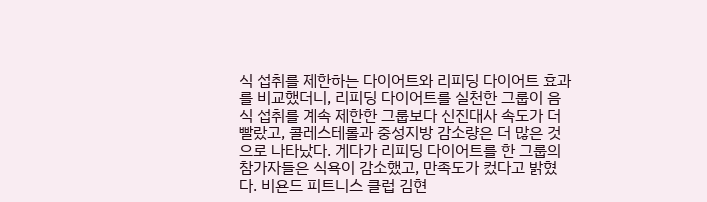식 섭취를 제한하는 다이어트와 리피딩 다이어트 효과를 비교했더니, 리피딩 다이어트를 실천한 그룹이 음식 섭취를 계속 제한한 그룹보다 신진대사 속도가 더 빨랐고, 콜레스테롤과 중성지방 감소량은 더 많은 것으로 나타났다. 게다가 리피딩 다이어트를 한 그룹의 참가자들은 식욕이 감소했고, 만족도가 컸다고 밝혔다. 비욘드 피트니스 클럽 김현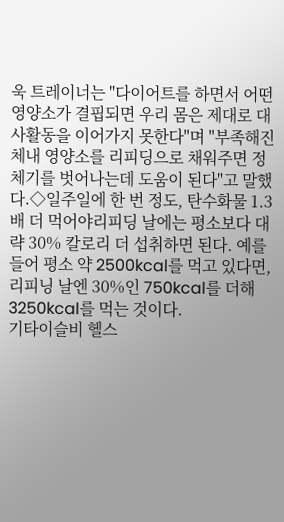욱 트레이너는 "다이어트를 하면서 어떤 영양소가 결핍되면 우리 몸은 제대로 대사활동을 이어가지 못한다"며 "부족해진 체내 영양소를 리피딩으로 채워주면 정체기를 벗어나는데 도움이 된다"고 말했다.◇일주일에 한 번 정도, 탄수화물 1.3배 더 먹어야리피딩 날에는 평소보다 대략 30% 칼로리 더 섭취하면 된다. 예를 들어 평소 약 2500kcal를 먹고 있다면, 리피닝 날엔 30%인 750kcal를 더해 3250kcal를 먹는 것이다.
기타이슬비 헬스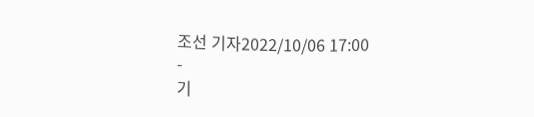조선 기자2022/10/06 17:00
-
기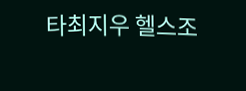타최지우 헬스조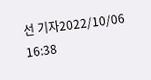선 기자2022/10/06 16:38